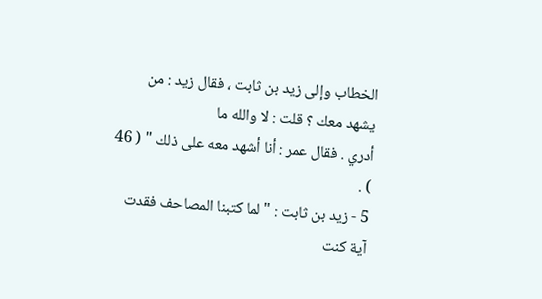الخطاب وإلى زيد بن ثابت ، فقال زيد : من يشهد معك ؟ قلت : لا والله ما
أدري . فقال عمر : أنا أشهد معه على ذلك " ( 46 ) .
5 - زيد بن ثابت : " لما كتبنا المصاحف فقدت آية كنت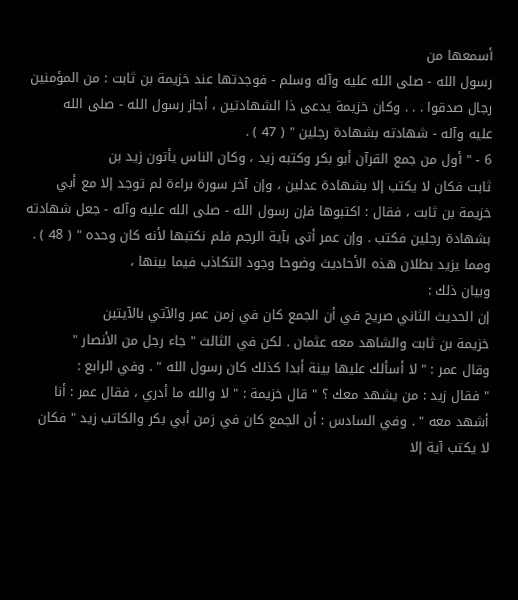أسمعها من
رسول الله - صلى الله عليه وآله وسلم - فوجدتها عند خزيمة بن ثابت : من المؤمنين
رجال صدقوا . . . وكان خزيمة يدعى ذا الشهادتين ، أجاز رسول الله - صلى الله
عليه وآله - شهادته بشهادة رجلين " ( 47 ) .
6 - " أول من جمع القرآن أبو بكر وكتبه زيد ، وكان الناس يأتون زيد بن
ثابت فكان لا يكتب إلا بشهادة عدلين ، وإن آخر سورة براءة لم توجد إلا مع أبي
خزيمة بن ثابت ، فقال : اكتبوها فإن رسول الله - صلى الله عليه وآله - جعل شهادته
بشهادة رجلين فكتب . وإن عمر أتى بآية الرجم فلم نكتبها لأنه كان وحده " ( 48 ) .
ومما يزيد بطلان هذه الأحاديث وضوحا وجود التكاذب فيما بينها ،
وبيان ذلك :
إن الحديث الثاني صريح في أن الجمع كان في زمن عمر والآتي بالآيتين
خزيمة بن ثابت والشاهد معه عثمان . لكن في الثالث " جاء رجل من الأنصار "
وقال عمر : " لا أسألك عليها بينة أبدا كذلك كان رسول الله " . وفي الرابع :
" فقال زيد : من يشهد معك ؟ " قال خزيمة : " لا والله ما أدري ، فقال عمر : أنا
أشهد معه " . وفي السادس : أن الجمع كان في زمن أبي بكر والكاتب زيد " فكان
لا يكتب آية إلا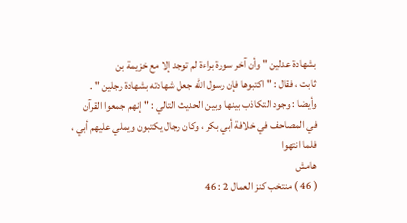بشهادة عدلين " وأن آخر سورة براءة لم توجد إلا مع خزيمة بن
ثابت ، فقال : " اكتبوها فإن رسول الله جعل شهادته بشهادة رجلين " .
وأيضا : وجود التكاذب بينها وبين الحديث التالي : " إنهم جمعوا القرآن
في المصاحف في خلافة أبي بكر ، وكان رجال يكتبون ويملي عليهم أبي ، فلما انتهوا
هامش
( 46 ) منتخب كنز العمال 2 : 46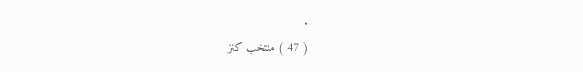.
( 47 ) منتخب كنز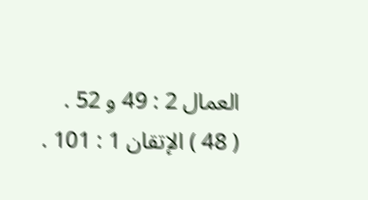العمال 2 : 49 و 52 .
( 48 ) الإتقان 1 : 101 .